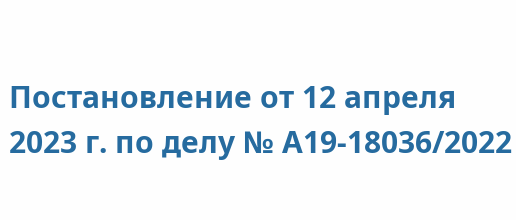Постановление от 12 апреля 2023 г. по делу № А19-18036/2022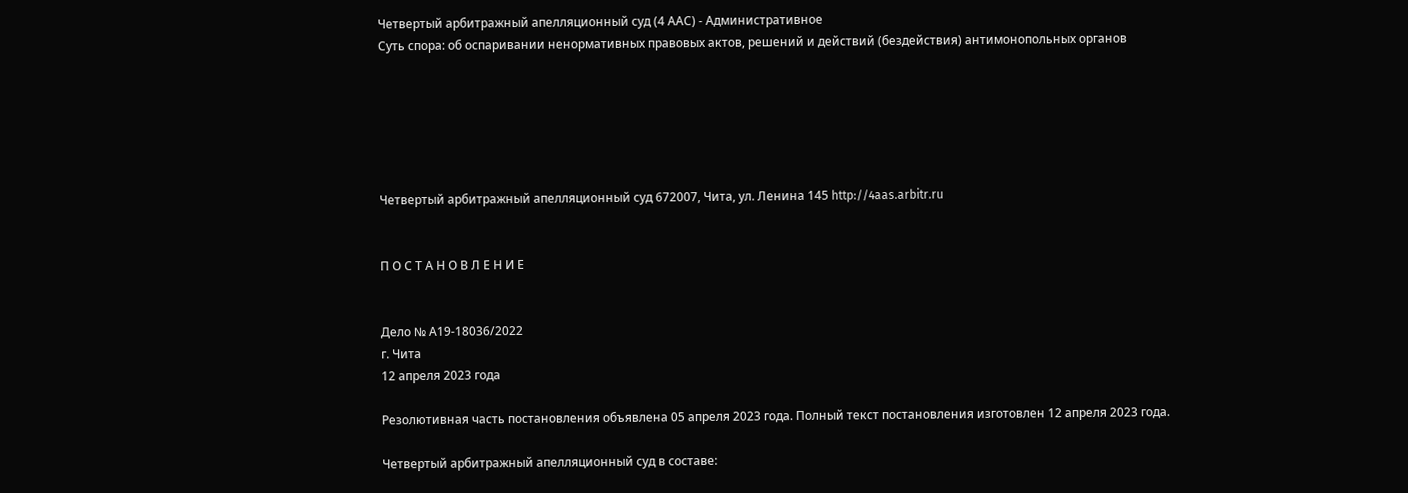Четвертый арбитражный апелляционный суд (4 ААС) - Административное
Суть спора: об оспаривании ненормативных правовых актов, решений и действий (бездействия) антимонопольных органов






Четвертый арбитражный апелляционный суд 672007, Чита, ул. Ленина 145 http://4aas.arbitr.ru


П О С Т А Н О В Л Е Н И Е


Дело № А19-18036/2022
г. Чита
12 апреля 2023 года

Резолютивная часть постановления объявлена 05 апреля 2023 года. Полный текст постановления изготовлен 12 апреля 2023 года.

Четвертый арбитражный апелляционный суд в составе: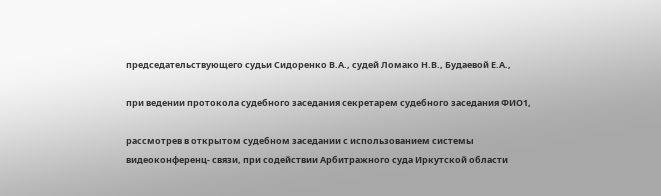председательствующего судьи Сидоренко В.А., судей Ломако Н.В., Будаевой Е.А.,

при ведении протокола судебного заседания секретарем судебного заседания ФИО1,

рассмотрев в открытом судебном заседании с использованием системы видеоконференц- связи, при содействии Арбитражного суда Иркутской области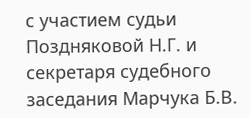с участием судьи Поздняковой Н.Г. и секретаря судебного заседания Марчука Б.В.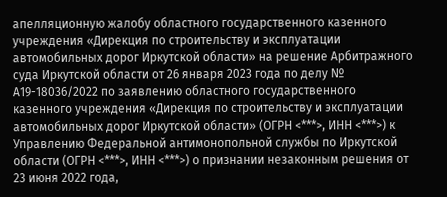апелляционную жалобу областного государственного казенного учреждения «Дирекция по строительству и эксплуатации автомобильных дорог Иркутской области» на решение Арбитражного суда Иркутской области от 26 января 2023 года по делу № А19-18036/2022 по заявлению областного государственного казенного учреждения «Дирекция по строительству и эксплуатации автомобильных дорог Иркутской области» (ОГРН <***>, ИНН <***>) к Управлению Федеральной антимонопольной службы по Иркутской области (ОГРН <***>, ИНН <***>) о признании незаконным решения от 23 июня 2022 года,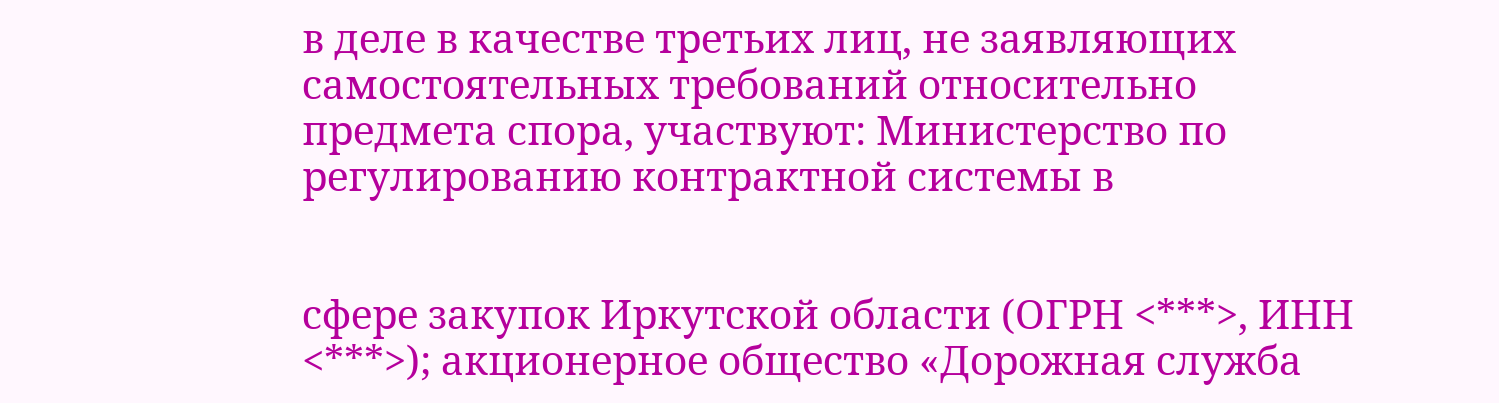в деле в качестве третьих лиц, не заявляющих самостоятельных требований относительно предмета спора, участвуют: Министерство по регулированию контрактной системы в


сфере закупок Иркутской области (ОГРН <***>, ИНН <***>); акционерное общество «Дорожная служба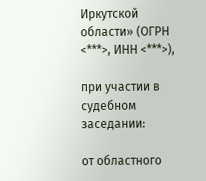Иркутской области» (ОГРН <***>, ИНН <***>),

при участии в судебном заседании:

от областного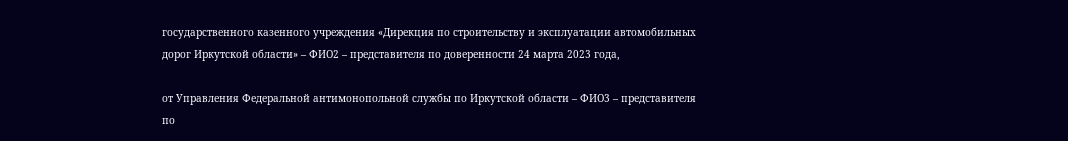государственного казенного учреждения «Дирекция по строительству и эксплуатации автомобильных дорог Иркутской области» – ФИО2 – представителя по доверенности 24 марта 2023 года,

от Управления Федеральной антимонопольной службы по Иркутской области – ФИО3 – представителя по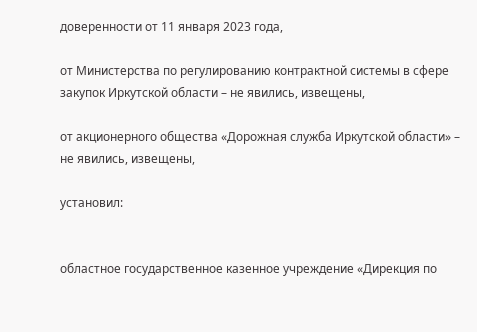доверенности от 11 января 2023 года,

от Министерства по регулированию контрактной системы в сфере закупок Иркутской области – не явились, извещены,

от акционерного общества «Дорожная служба Иркутской области» – не явились, извещены,

установил:


областное государственное казенное учреждение «Дирекция по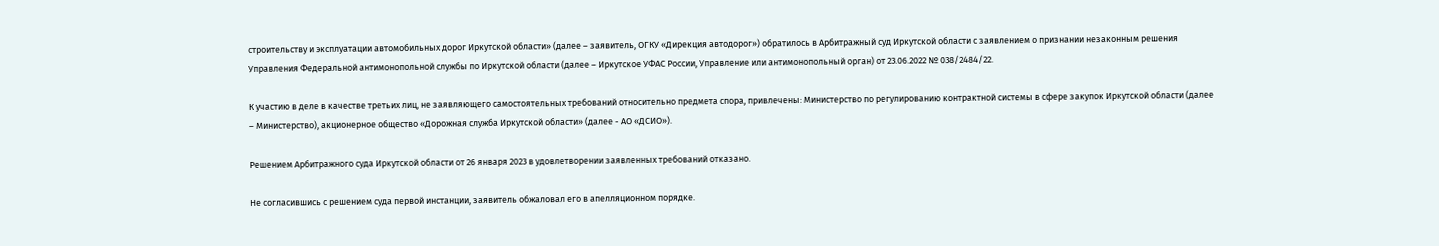строительству и эксплуатации автомобильных дорог Иркутской области» (далее – заявитель, ОГКУ «Дирекция автодорог») обратилось в Арбитражный суд Иркутской области с заявлением о признании незаконным решения Управления Федеральной антимонопольной службы по Иркутской области (далее – Иркутское УФАС России, Управление или антимонопольный орган) от 23.06.2022 № 038/2484/22.

К участию в деле в качестве третьих лиц, не заявляющего самостоятельных требований относительно предмета спора, привлечены: Министерство по регулированию контрактной системы в сфере закупок Иркутской области (далее – Министерство), акционерное общество «Дорожная служба Иркутской области» (далее - АО «ДСИО»).

Решением Арбитражного суда Иркутской области от 26 января 2023 в удовлетворении заявленных требований отказано.

Не согласившись с решением суда первой инстанции, заявитель обжаловал его в апелляционном порядке.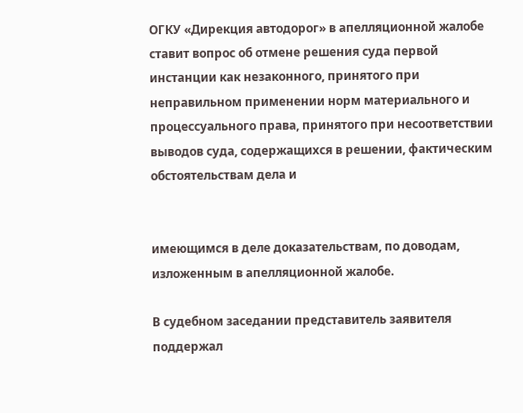ОГКУ «Дирекция автодорог» в апелляционной жалобе ставит вопрос об отмене решения суда первой инстанции как незаконного, принятого при неправильном применении норм материального и процессуального права, принятого при несоответствии выводов суда, содержащихся в решении, фактическим обстоятельствам дела и


имеющимся в деле доказательствам, по доводам, изложенным в апелляционной жалобе.

В судебном заседании представитель заявителя поддержал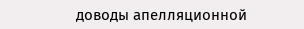доводы апелляционной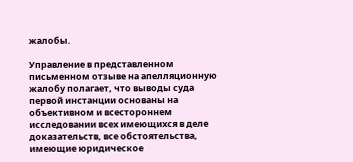жалобы.

Управление в представленном письменном отзыве на апелляционную жалобу полагает, что выводы суда первой инстанции основаны на объективном и всестороннем исследовании всех имеющихся в деле доказательств, все обстоятельства, имеющие юридическое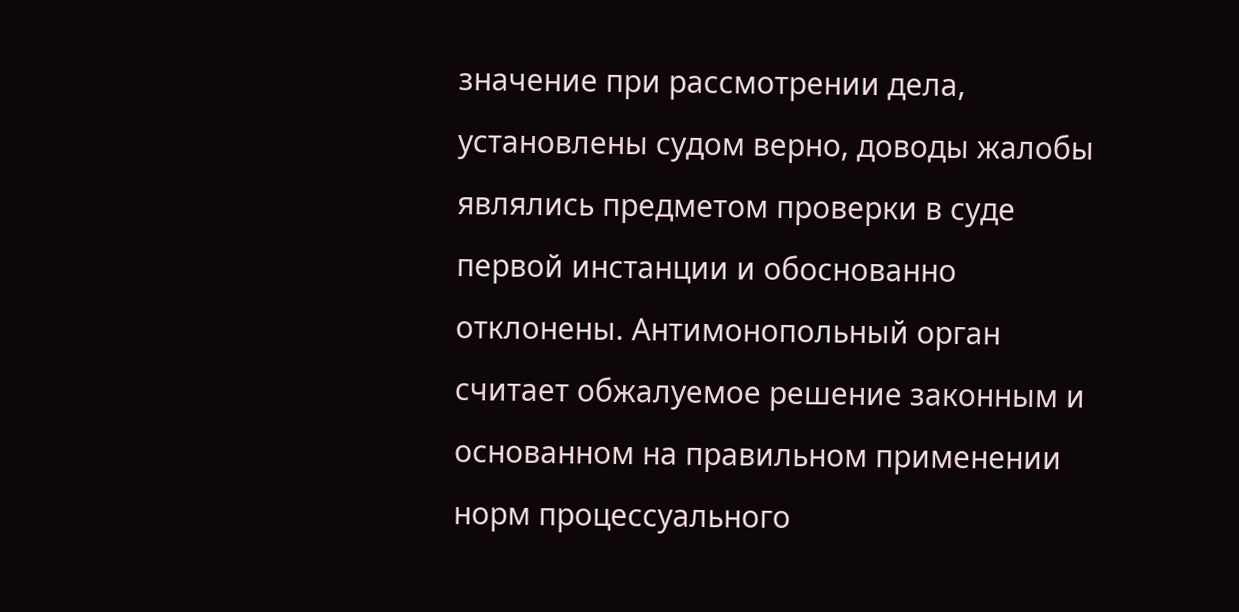значение при рассмотрении дела, установлены судом верно, доводы жалобы являлись предметом проверки в суде первой инстанции и обоснованно отклонены. Антимонопольный орган считает обжалуемое решение законным и основанном на правильном применении норм процессуального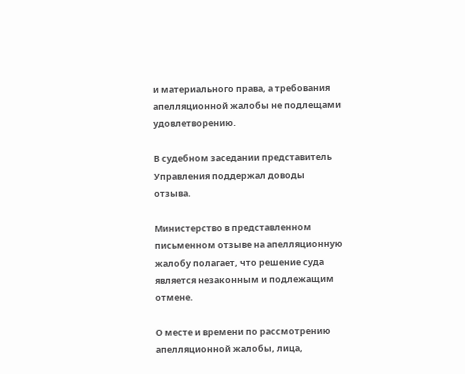и материального права, а требования апелляционной жалобы не подлещами удовлетворению.

В судебном заседании представитель Управления поддержал доводы отзыва.

Министерство в представленном письменном отзыве на апелляционную жалобу полагает, что решение суда является незаконным и подлежащим отмене.

О месте и времени по рассмотрению апелляционной жалобы, лица,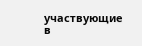участвующие в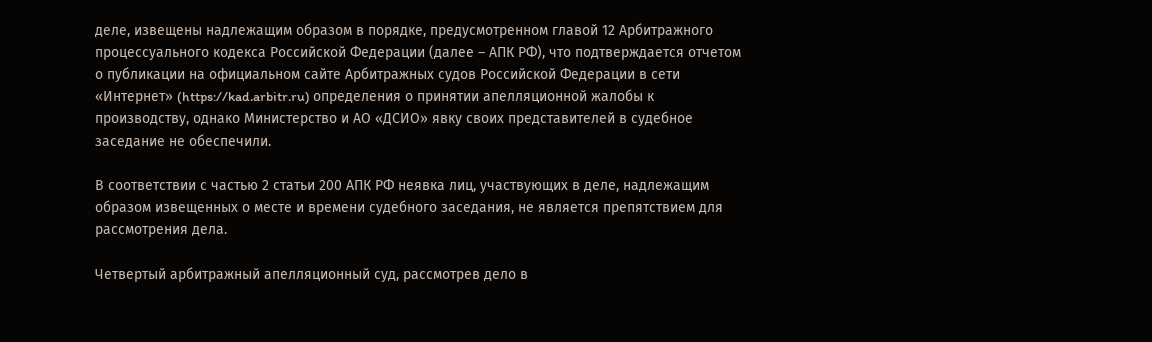деле, извещены надлежащим образом в порядке, предусмотренном главой 12 Арбитражного процессуального кодекса Российской Федерации (далее – АПК РФ), что подтверждается отчетом о публикации на официальном сайте Арбитражных судов Российской Федерации в сети «Интернет» (https://kad.arbitr.ru) определения о принятии апелляционной жалобы к производству, однако Министерство и АО «ДСИО» явку своих представителей в судебное заседание не обеспечили.

В соответствии с частью 2 статьи 200 АПК РФ неявка лиц, участвующих в деле, надлежащим образом извещенных о месте и времени судебного заседания, не является препятствием для рассмотрения дела.

Четвертый арбитражный апелляционный суд, рассмотрев дело в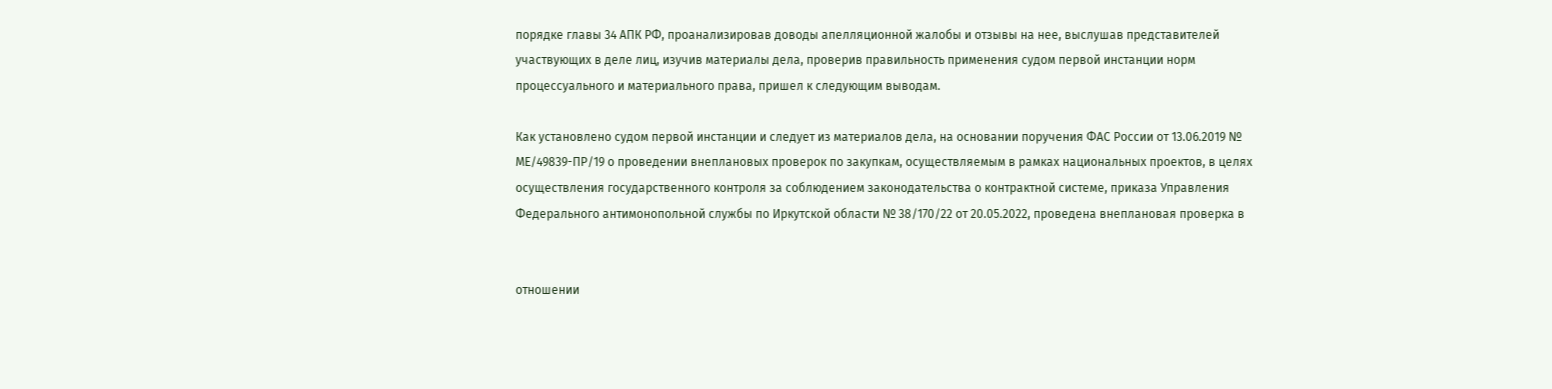порядке главы 34 АПК РФ, проанализировав доводы апелляционной жалобы и отзывы на нее, выслушав представителей участвующих в деле лиц, изучив материалы дела, проверив правильность применения судом первой инстанции норм процессуального и материального права, пришел к следующим выводам.

Как установлено судом первой инстанции и следует из материалов дела, на основании поручения ФАС России от 13.06.2019 № МЕ/49839-ПР/19 о проведении внеплановых проверок по закупкам, осуществляемым в рамках национальных проектов, в целях осуществления государственного контроля за соблюдением законодательства о контрактной системе, приказа Управления Федерального антимонопольной службы по Иркутской области № 38/170/22 от 20.05.2022, проведена внеплановая проверка в


отношении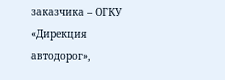заказчика – ОГКУ «Дирекция автодорог»,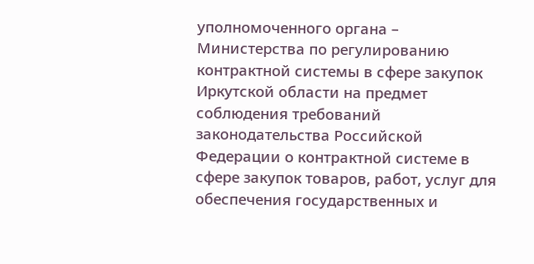уполномоченного органа – Министерства по регулированию контрактной системы в сфере закупок Иркутской области на предмет соблюдения требований законодательства Российской Федерации о контрактной системе в сфере закупок товаров, работ, услуг для обеспечения государственных и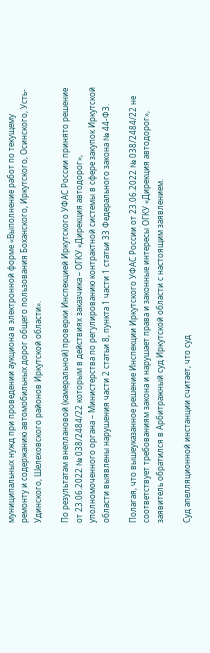муниципальных нужд при проведении аукциона в электронной форме «Выполнение работ по текущему ремонту и содержанию автомобильных дорог общего пользования Боханского, Иркутского, Осинского, Усть-Удинского, Шелеховского районов Иркутской области».

По результатам внеплановой (камеральной) проверки Инспекцией Иркутского УФАС России принято решение от 23.06.2022 № 038/2484/22 которым в действиях заказчика – ОГКУ «Дирекция автодорог», уполномоченного органа – Министерства по регулированию контрактной системы в сфере закупок Иркутской области выявлены нарушения части 2 статьи 8, пункта 1 части 1 статьи 33 Федерального закона № 44-ФЗ.

Полагая, что вышеуказанное решение Инспекции Иркутского УФАС России от 23.06.2022 № 038/2484/22 не соответствует требованиям закона и нарушает права и законные интересы ОГКУ «Дирекция автодорог», заявитель обратился в Арбитражный суд Иркутской области с настоящим заявлением.

Суд апелляционной инстанции считает, что суд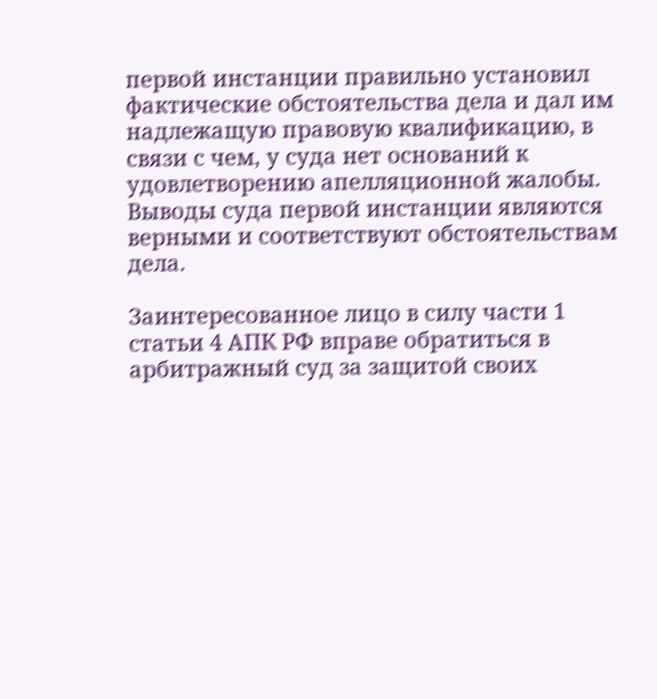первой инстанции правильно установил фактические обстоятельства дела и дал им надлежащую правовую квалификацию, в связи с чем, у суда нет оснований к удовлетворению апелляционной жалобы. Выводы суда первой инстанции являются верными и соответствуют обстоятельствам дела.

Заинтересованное лицо в силу части 1 статьи 4 АПК РФ вправе обратиться в арбитражный суд за защитой своих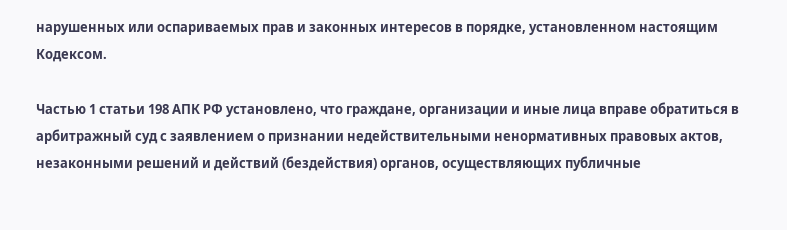нарушенных или оспариваемых прав и законных интересов в порядке, установленном настоящим Кодексом.

Частью 1 статьи 198 АПК РФ установлено, что граждане, организации и иные лица вправе обратиться в арбитражный суд с заявлением о признании недействительными ненормативных правовых актов, незаконными решений и действий (бездействия) органов, осуществляющих публичные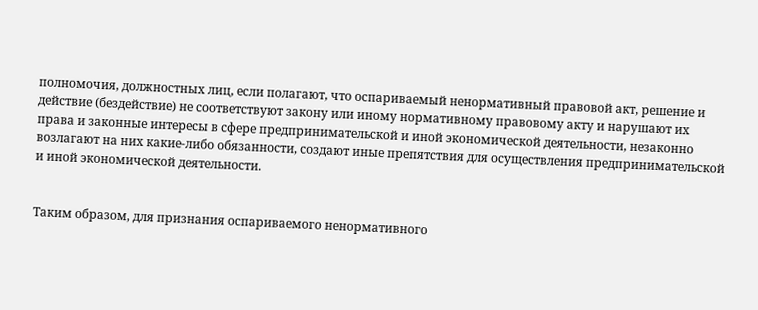полномочия, должностных лиц, если полагают, что оспариваемый ненормативный правовой акт, решение и действие (бездействие) не соответствуют закону или иному нормативному правовому акту и нарушают их права и законные интересы в сфере предпринимательской и иной экономической деятельности, незаконно возлагают на них какие-либо обязанности, создают иные препятствия для осуществления предпринимательской и иной экономической деятельности.


Таким образом, для признания оспариваемого ненормативного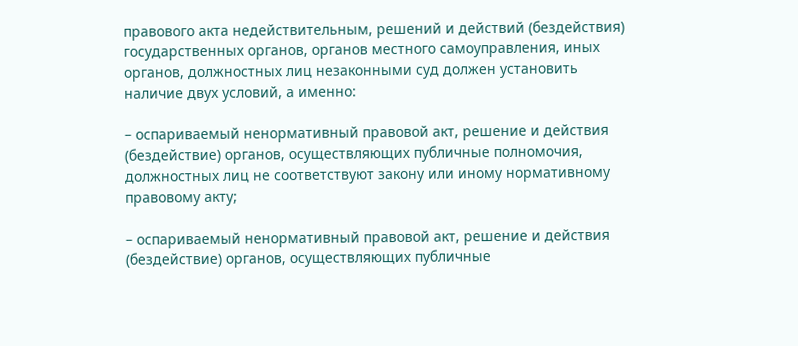правового акта недействительным, решений и действий (бездействия) государственных органов, органов местного самоуправления, иных органов, должностных лиц незаконными суд должен установить наличие двух условий, а именно:

– оспариваемый ненормативный правовой акт, решение и действия (бездействие) органов, осуществляющих публичные полномочия, должностных лиц не соответствуют закону или иному нормативному правовому акту;

– оспариваемый ненормативный правовой акт, решение и действия (бездействие) органов, осуществляющих публичные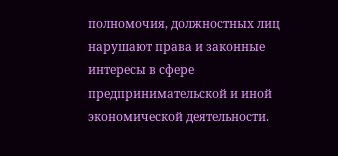полномочия, должностных лиц нарушают права и законные интересы в сфере предпринимательской и иной экономической деятельности.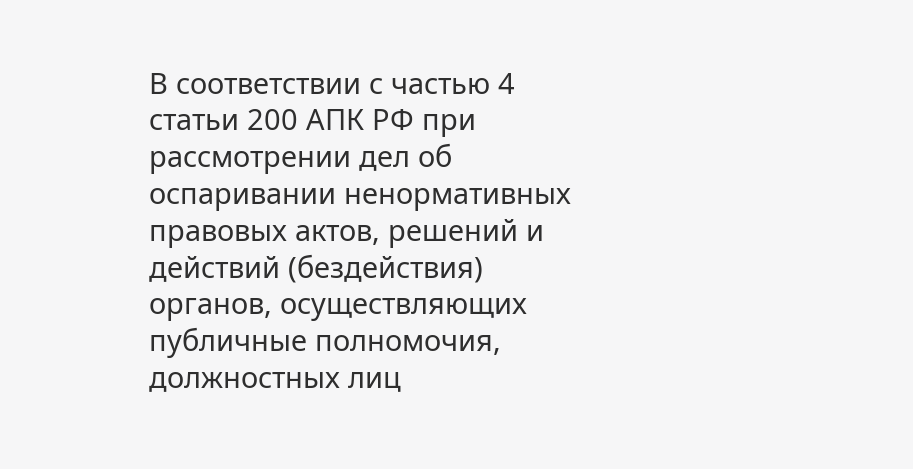В соответствии с частью 4 статьи 200 АПК РФ при рассмотрении дел об оспаривании ненормативных правовых актов, решений и действий (бездействия) органов, осуществляющих публичные полномочия, должностных лиц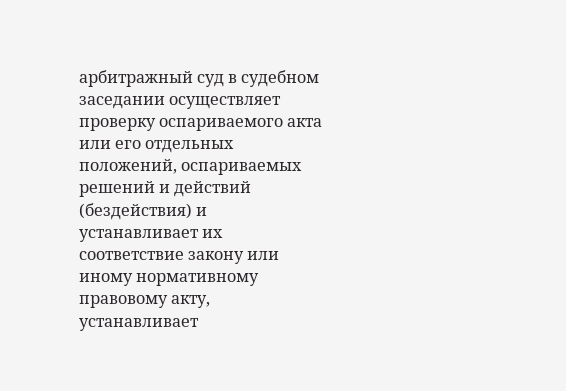арбитражный суд в судебном заседании осуществляет проверку оспариваемого акта или его отдельных положений, оспариваемых решений и действий (бездействия) и устанавливает их соответствие закону или иному нормативному правовому акту, устанавливает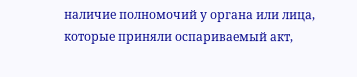наличие полномочий у органа или лица, которые приняли оспариваемый акт,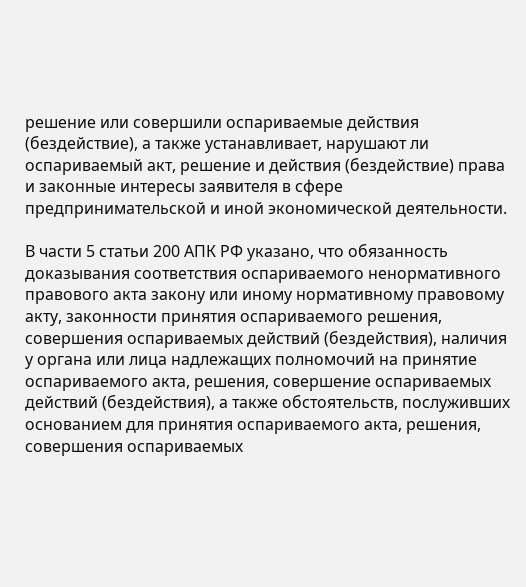решение или совершили оспариваемые действия (бездействие), а также устанавливает, нарушают ли оспариваемый акт, решение и действия (бездействие) права и законные интересы заявителя в сфере предпринимательской и иной экономической деятельности.

В части 5 статьи 200 АПК РФ указано, что обязанность доказывания соответствия оспариваемого ненормативного правового акта закону или иному нормативному правовому акту, законности принятия оспариваемого решения, совершения оспариваемых действий (бездействия), наличия у органа или лица надлежащих полномочий на принятие оспариваемого акта, решения, совершение оспариваемых действий (бездействия), а также обстоятельств, послуживших основанием для принятия оспариваемого акта, решения, совершения оспариваемых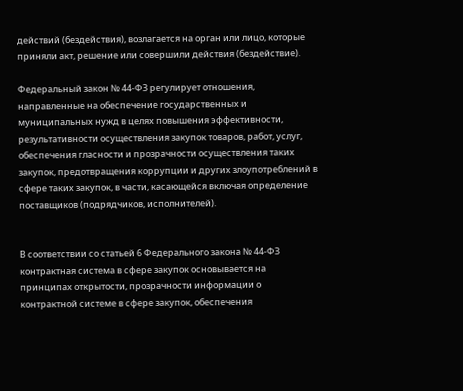действий (бездействия), возлагается на орган или лицо, которые приняли акт, решение или совершили действия (бездействие).

Федеральный закон № 44-ФЗ регулирует отношения, направленные на обеспечение государственных и муниципальных нужд в целях повышения эффективности, результативности осуществления закупок товаров, работ, услуг, обеспечения гласности и прозрачности осуществления таких закупок, предотвращения коррупции и других злоупотреблений в сфере таких закупок, в части, касающейся включая определение поставщиков (подрядчиков, исполнителей).


В соответствии со статьей 6 Федерального закона № 44-ФЗ контрактная система в сфере закупок основывается на принципах открытости, прозрачности информации о контрактной системе в сфере закупок, обеспечения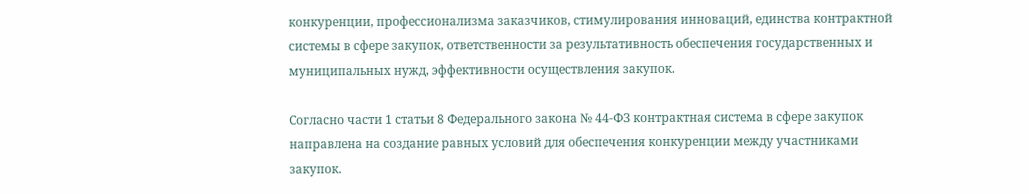конкуренции, профессионализма заказчиков, стимулирования инноваций, единства контрактной системы в сфере закупок, ответственности за результативность обеспечения государственных и муниципальных нужд, эффективности осуществления закупок.

Согласно части 1 статьи 8 Федерального закона № 44-ФЗ контрактная система в сфере закупок направлена на создание равных условий для обеспечения конкуренции между участниками закупок.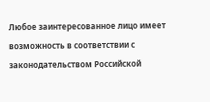Любое заинтересованное лицо имеет возможность в соответствии с законодательством Российской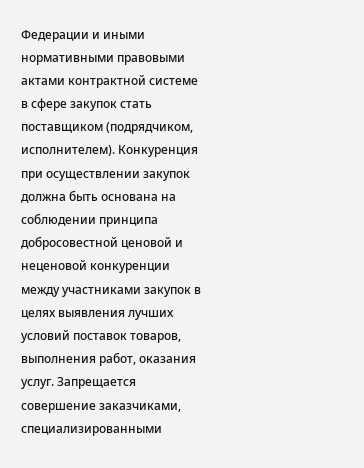Федерации и иными нормативными правовыми актами контрактной системе в сфере закупок стать поставщиком (подрядчиком, исполнителем). Конкуренция при осуществлении закупок должна быть основана на соблюдении принципа добросовестной ценовой и неценовой конкуренции между участниками закупок в целях выявления лучших условий поставок товаров, выполнения работ, оказания услуг. Запрещается совершение заказчиками, специализированными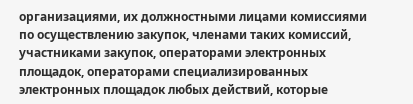организациями, их должностными лицами комиссиями по осуществлению закупок, членами таких комиссий, участниками закупок, операторами электронных площадок, операторами специализированных электронных площадок любых действий, которые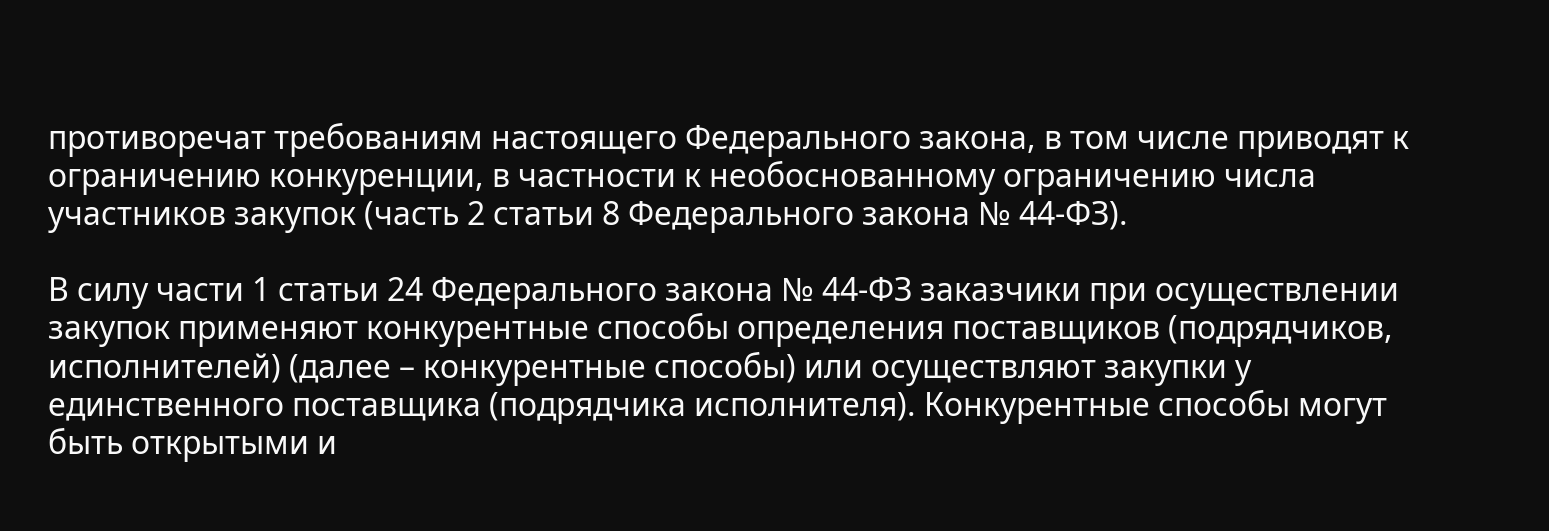противоречат требованиям настоящего Федерального закона, в том числе приводят к ограничению конкуренции, в частности к необоснованному ограничению числа участников закупок (часть 2 статьи 8 Федерального закона № 44-ФЗ).

В силу части 1 статьи 24 Федерального закона № 44-ФЗ заказчики при осуществлении закупок применяют конкурентные способы определения поставщиков (подрядчиков, исполнителей) (далее – конкурентные способы) или осуществляют закупки у единственного поставщика (подрядчика исполнителя). Конкурентные способы могут быть открытыми и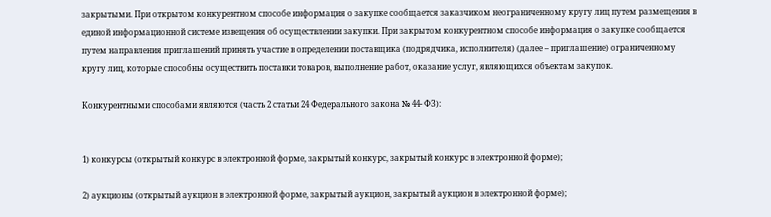закрытыми. При открытом конкурентном способе информация о закупке сообщается заказчиком неограниченному кругу лиц путем размещения в единой информационной системе извещения об осуществлении закупки. При закрытом конкурентном способе информация о закупке сообщается путем направления приглашений принять участие в определении поставщика (подрядчика, исполнителя) (далее – приглашение) ограниченному кругу лиц, которые способны осуществить поставки товаров, выполнение работ, оказание услуг, являющихся объектам закупок.

Конкурентными способами являются (часть 2 статьи 24 Федерального закона № 44- ФЗ):


1) конкурсы (открытый конкурс в электронной форме, закрытый конкурс, закрытый конкурс в электронной форме);

2) аукционы (открытый аукцион в электронной форме, закрытый аукцион, закрытый аукцион в электронной форме);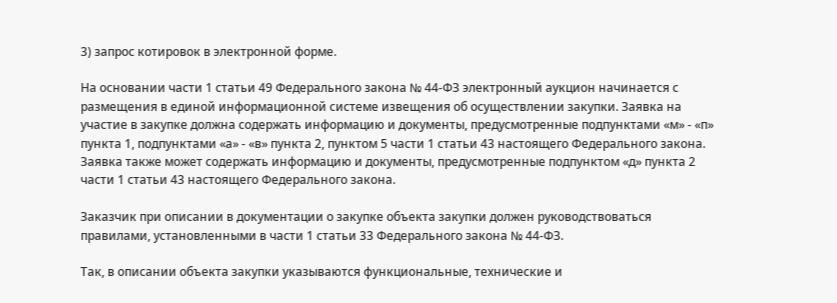3) запрос котировок в электронной форме.

На основании части 1 статьи 49 Федерального закона № 44-ФЗ электронный аукцион начинается с размещения в единой информационной системе извещения об осуществлении закупки. Заявка на участие в закупке должна содержать информацию и документы, предусмотренные подпунктами «м» - «п» пункта 1, подпунктами «а» - «в» пункта 2, пунктом 5 части 1 статьи 43 настоящего Федерального закона. Заявка также может содержать информацию и документы, предусмотренные подпунктом «д» пункта 2 части 1 статьи 43 настоящего Федерального закона.

Заказчик при описании в документации о закупке объекта закупки должен руководствоваться правилами, установленными в части 1 статьи 33 Федерального закона № 44-ФЗ.

Так, в описании объекта закупки указываются функциональные, технические и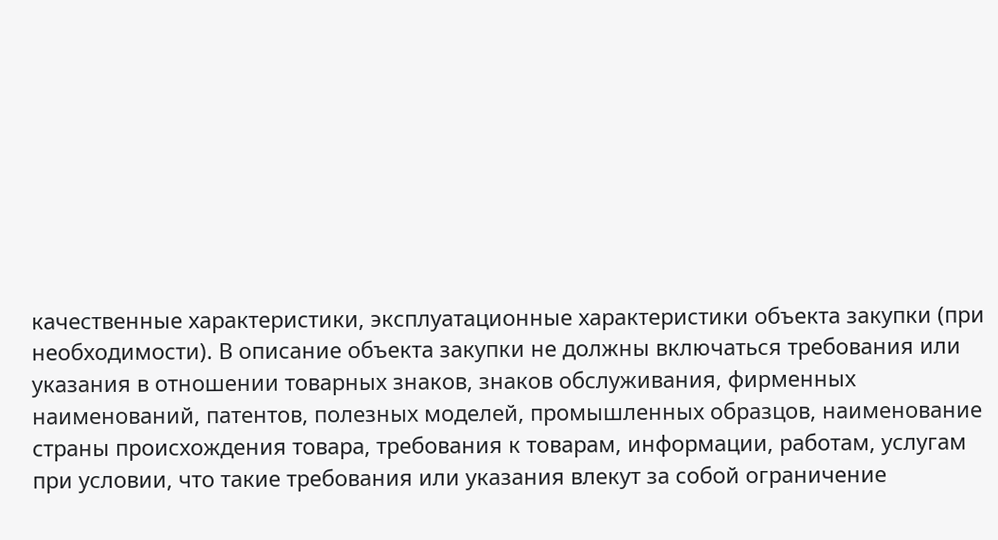качественные характеристики, эксплуатационные характеристики объекта закупки (при необходимости). В описание объекта закупки не должны включаться требования или указания в отношении товарных знаков, знаков обслуживания, фирменных наименований, патентов, полезных моделей, промышленных образцов, наименование страны происхождения товара, требования к товарам, информации, работам, услугам при условии, что такие требования или указания влекут за собой ограничение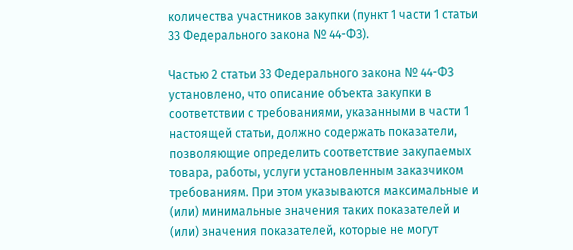количества участников закупки (пункт 1 части 1 статьи 33 Федерального закона № 44-ФЗ).

Частью 2 статьи 33 Федерального закона № 44-ФЗ установлено, что описание объекта закупки в соответствии с требованиями, указанными в части 1 настоящей статьи, должно содержать показатели, позволяющие определить соответствие закупаемых товара, работы, услуги установленным заказчиком требованиям. При этом указываются максимальные и (или) минимальные значения таких показателей и (или) значения показателей, которые не могут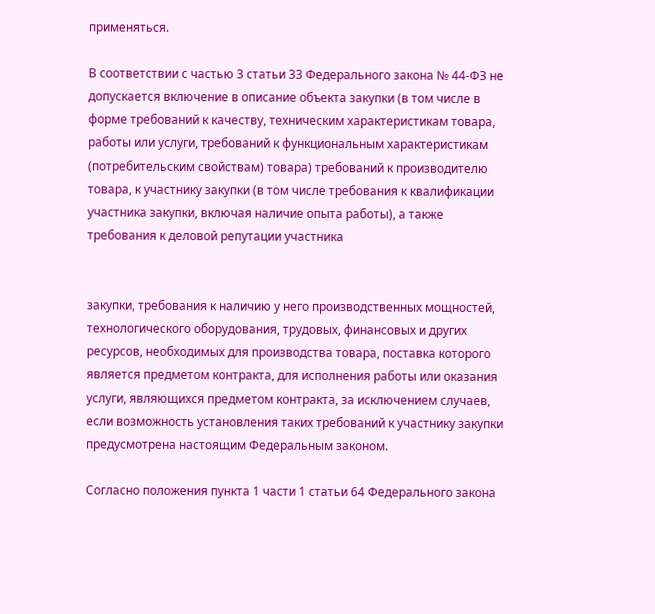применяться.

В соответствии с частью 3 статьи 33 Федерального закона № 44-ФЗ не допускается включение в описание объекта закупки (в том числе в форме требований к качеству, техническим характеристикам товара, работы или услуги, требований к функциональным характеристикам (потребительским свойствам) товара) требований к производителю товара, к участнику закупки (в том числе требования к квалификации участника закупки, включая наличие опыта работы), а также требования к деловой репутации участника


закупки, требования к наличию у него производственных мощностей, технологического оборудования, трудовых, финансовых и других ресурсов, необходимых для производства товара, поставка которого является предметом контракта, для исполнения работы или оказания услуги, являющихся предметом контракта, за исключением случаев, если возможность установления таких требований к участнику закупки предусмотрена настоящим Федеральным законом.

Согласно положения пункта 1 части 1 статьи 64 Федерального закона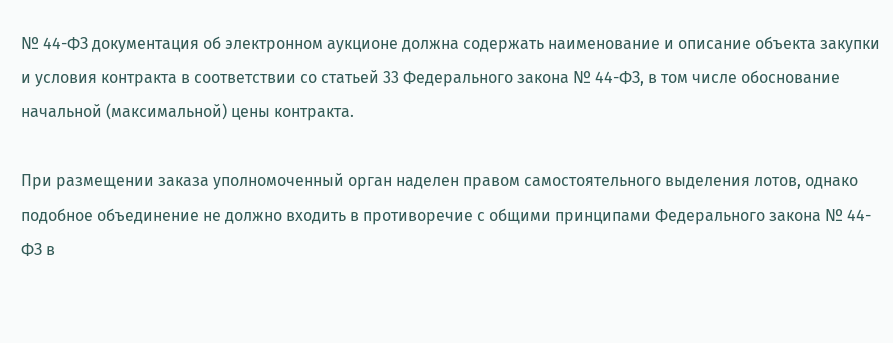№ 44-ФЗ документация об электронном аукционе должна содержать наименование и описание объекта закупки и условия контракта в соответствии со статьей 33 Федерального закона № 44-ФЗ, в том числе обоснование начальной (максимальной) цены контракта.

При размещении заказа уполномоченный орган наделен правом самостоятельного выделения лотов, однако подобное объединение не должно входить в противоречие с общими принципами Федерального закона № 44-ФЗ в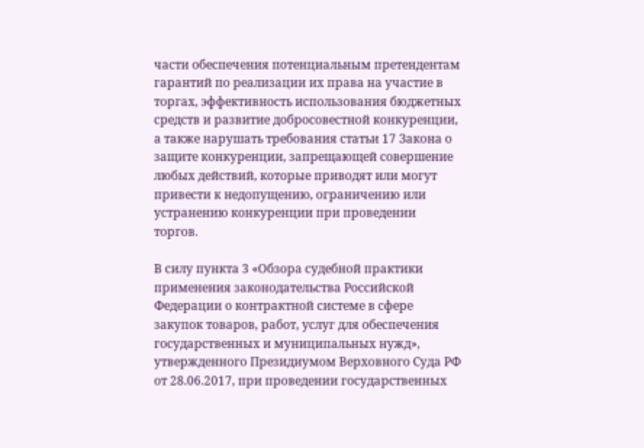части обеспечения потенциальным претендентам гарантий по реализации их права на участие в торгах, эффективность использования бюджетных средств и развитие добросовестной конкуренции, а также нарушать требования статьи 17 Закона о защите конкуренции, запрещающей совершение любых действий, которые приводят или могут привести к недопущению, ограничению или устранению конкуренции при проведении торгов.

В силу пункта 3 «Обзора судебной практики применения законодательства Российской Федерации о контрактной системе в сфере закупок товаров, работ, услуг для обеспечения государственных и муниципальных нужд», утвержденного Президиумом Верховного Суда РФ от 28.06.2017, при проведении государственных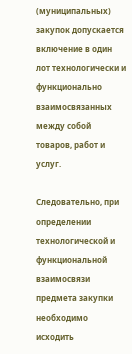(муниципальных) закупок допускается включение в один лот технологически и функционально взаимосвязанных между собой товаров, работ и услуг.

Следовательно, при определении технологической и функциональной взаимосвязи предмета закупки необходимо исходить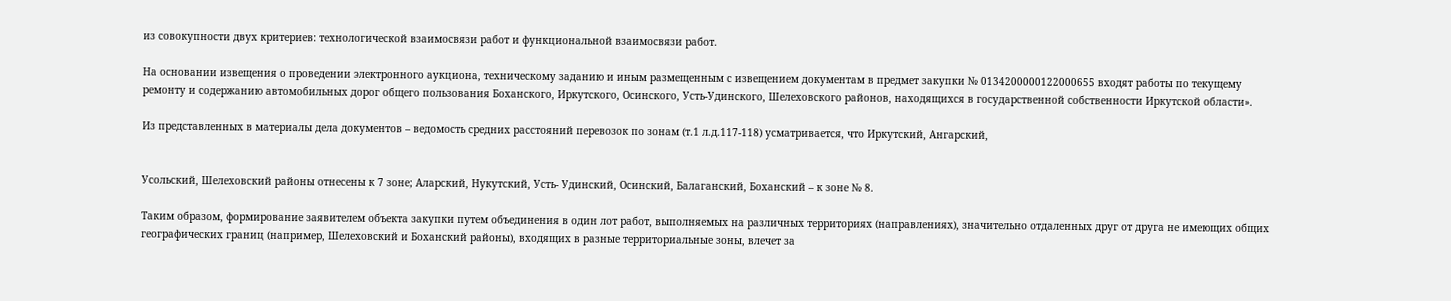из совокупности двух критериев: технологической взаимосвязи работ и функциональной взаимосвязи работ.

На основании извещения о проведении электронного аукциона, техническому заданию и иным размещенным с извещением документам в предмет закупки № 0134200000122000655 входят работы по текущему ремонту и содержанию автомобильных дорог общего пользования Боханского, Иркутского, Осинского, Усть-Удинского, Шелеховского районов, находящихся в государственной собственности Иркутской области».

Из представленных в материалы дела документов – ведомость средних расстояний перевозок по зонам (т.1 л.д.117-118) усматривается, что Иркутский, Ангарский,


Усольский, Шелеховский районы отнесены к 7 зоне; Аларский, Нукутский, Усть- Удинский, Осинский, Балаганский, Боханский – к зоне № 8.

Таким образом, формирование заявителем объекта закупки путем объединения в один лот работ, выполняемых на различных территориях (направлениях), значительно отдаленных друг от друга не имеющих общих географических границ (например, Шелеховский и Боханский районы), входящих в разные территориальные зоны, влечет за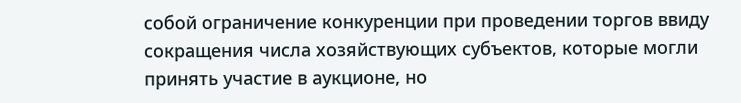собой ограничение конкуренции при проведении торгов ввиду сокращения числа хозяйствующих субъектов, которые могли принять участие в аукционе, но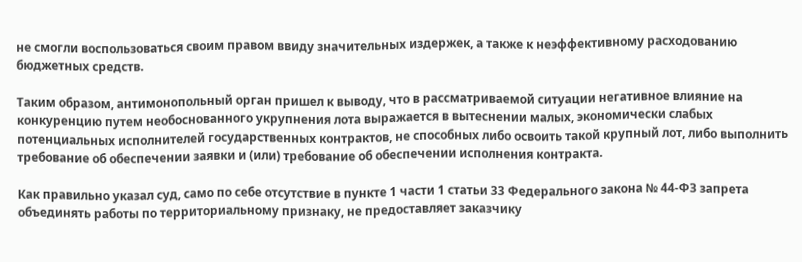не смогли воспользоваться своим правом ввиду значительных издержек, а также к неэффективному расходованию бюджетных средств.

Таким образом, антимонопольный орган пришел к выводу, что в рассматриваемой ситуации негативное влияние на конкуренцию путем необоснованного укрупнения лота выражается в вытеснении малых, экономически слабых потенциальных исполнителей государственных контрактов, не способных либо освоить такой крупный лот, либо выполнить требование об обеспечении заявки и (или) требование об обеспечении исполнения контракта.

Как правильно указал суд, само по себе отсутствие в пункте 1 части 1 статьи 33 Федерального закона № 44-ФЗ запрета объединять работы по территориальному признаку, не предоставляет заказчику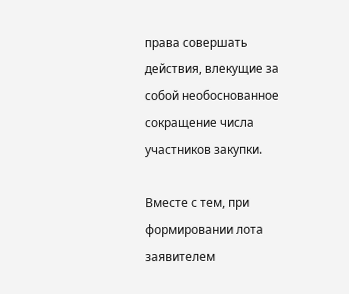права совершать действия, влекущие за собой необоснованное сокращение числа участников закупки.

Вместе с тем, при формировании лота заявителем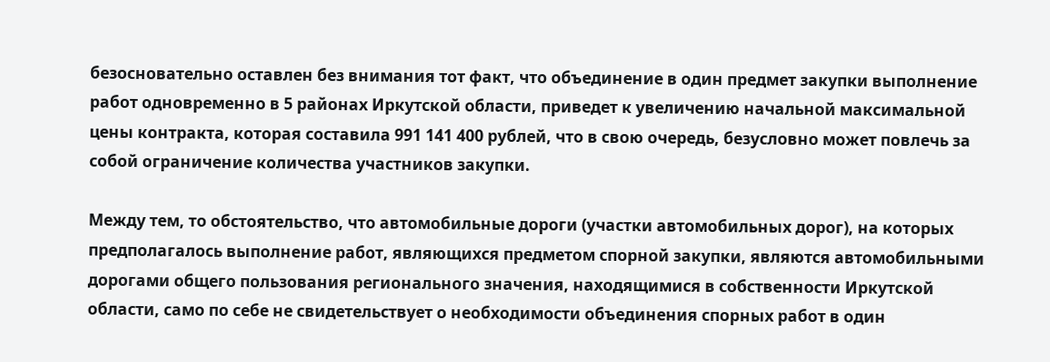безосновательно оставлен без внимания тот факт, что объединение в один предмет закупки выполнение работ одновременно в 5 районах Иркутской области, приведет к увеличению начальной максимальной цены контракта, которая составила 991 141 400 рублей, что в свою очередь, безусловно может повлечь за собой ограничение количества участников закупки.

Между тем, то обстоятельство, что автомобильные дороги (участки автомобильных дорог), на которых предполагалось выполнение работ, являющихся предметом спорной закупки, являются автомобильными дорогами общего пользования регионального значения, находящимися в собственности Иркутской области, само по себе не свидетельствует о необходимости объединения спорных работ в один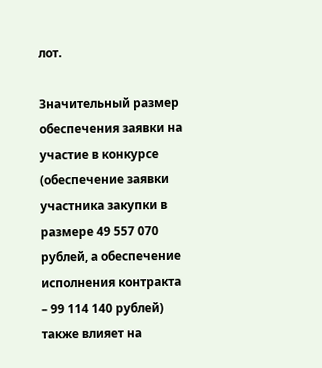лот.

Значительный размер обеспечения заявки на участие в конкурсе (обеспечение заявки участника закупки в размере 49 557 070 рублей, а обеспечение исполнения контракта – 99 114 140 рублей) также влияет на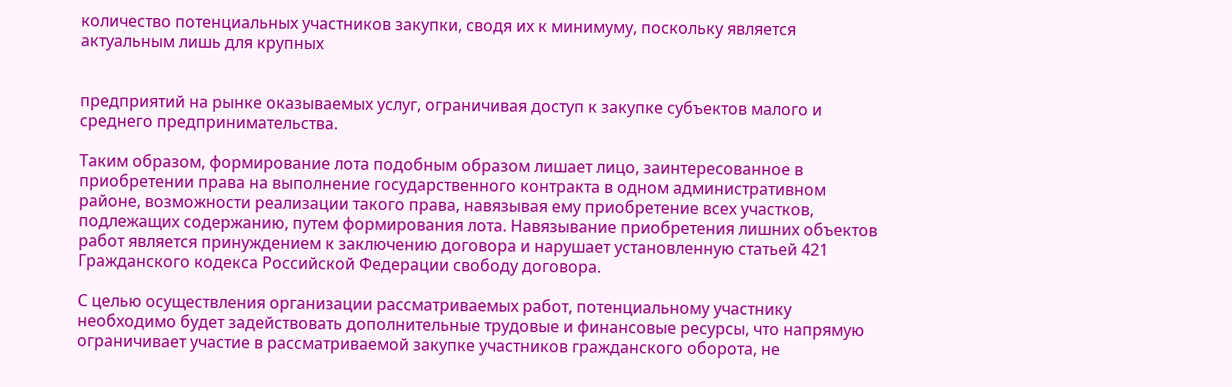количество потенциальных участников закупки, сводя их к минимуму, поскольку является актуальным лишь для крупных


предприятий на рынке оказываемых услуг, ограничивая доступ к закупке субъектов малого и среднего предпринимательства.

Таким образом, формирование лота подобным образом лишает лицо, заинтересованное в приобретении права на выполнение государственного контракта в одном административном районе, возможности реализации такого права, навязывая ему приобретение всех участков, подлежащих содержанию, путем формирования лота. Навязывание приобретения лишних объектов работ является принуждением к заключению договора и нарушает установленную статьей 421 Гражданского кодекса Российской Федерации свободу договора.

С целью осуществления организации рассматриваемых работ, потенциальному участнику необходимо будет задействовать дополнительные трудовые и финансовые ресурсы, что напрямую ограничивает участие в рассматриваемой закупке участников гражданского оборота, не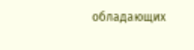обладающих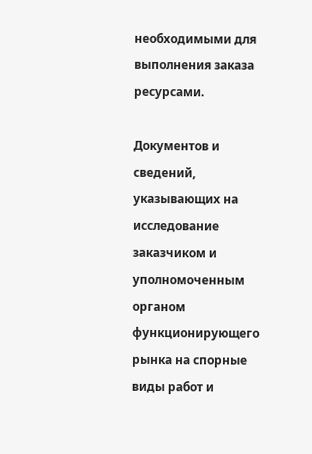необходимыми для выполнения заказа ресурсами.

Документов и сведений, указывающих на исследование заказчиком и уполномоченным органом функционирующего рынка на спорные виды работ и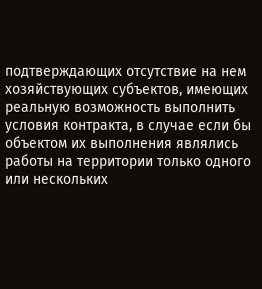подтверждающих отсутствие на нем хозяйствующих субъектов, имеющих реальную возможность выполнить условия контракта, в случае если бы объектом их выполнения являлись работы на территории только одного или нескольких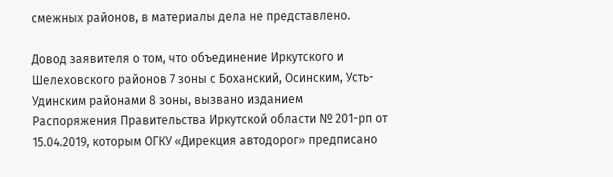смежных районов, в материалы дела не представлено.

Довод заявителя о том, что объединение Иркутского и Шелеховского районов 7 зоны с Боханский, Осинским, Усть-Удинским районами 8 зоны, вызвано изданием Распоряжения Правительства Иркутской области № 201-рп от 15.04.2019, которым ОГКУ «Дирекция автодорог» предписано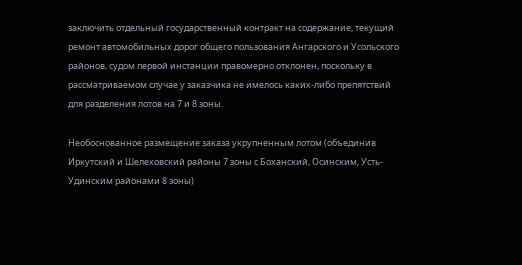заключить отдельный государственный контракт на содержание, текущий ремонт автомобильных дорог общего пользования Ангарского и Усольского районов, судом первой инстанции правомерно отклонен, поскольку в рассматриваемом случае у заказчика не имелось каких-либо препятствий для разделения лотов на 7 и 8 зоны.

Необоснованное размещение заказа укрупненным лотом (объединив Иркутский и Шелеховский районы 7 зоны с Боханский, Осинским, Усть-Удинским районами 8 зоны)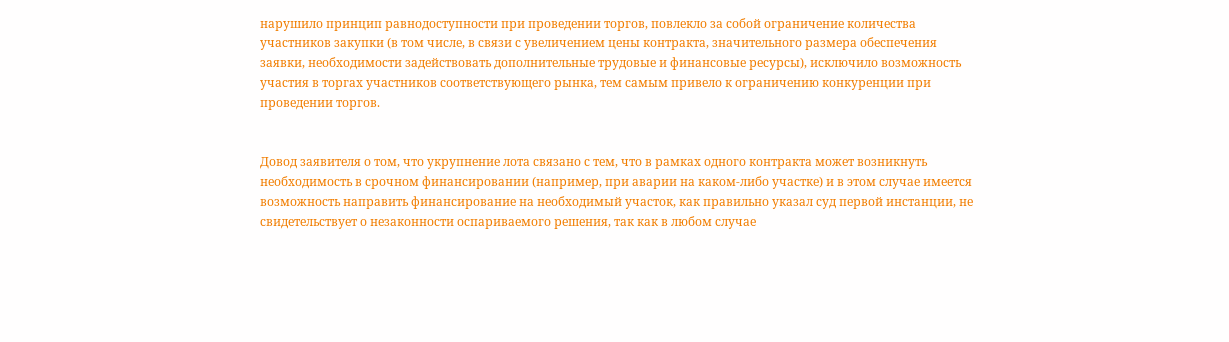нарушило принцип равнодоступности при проведении торгов, повлекло за собой ограничение количества участников закупки (в том числе, в связи с увеличением цены контракта, значительного размера обеспечения заявки, необходимости задействовать дополнительные трудовые и финансовые ресурсы), исключило возможность участия в торгах участников соответствующего рынка, тем самым привело к ограничению конкуренции при проведении торгов.


Довод заявителя о том, что укрупнение лота связано с тем, что в рамках одного контракта может возникнуть необходимость в срочном финансировании (например, при аварии на каком-либо участке) и в этом случае имеется возможность направить финансирование на необходимый участок, как правильно указал суд первой инстанции, не свидетельствует о незаконности оспариваемого решения, так как в любом случае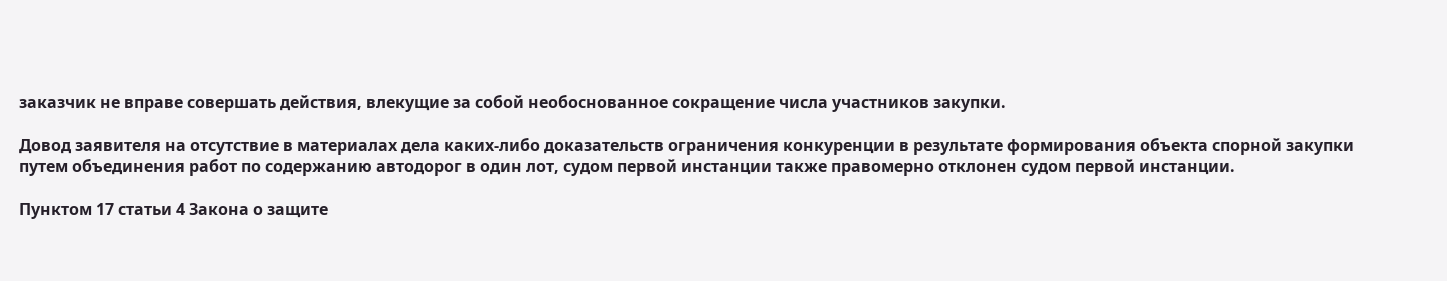заказчик не вправе совершать действия, влекущие за собой необоснованное сокращение числа участников закупки.

Довод заявителя на отсутствие в материалах дела каких-либо доказательств ограничения конкуренции в результате формирования объекта спорной закупки путем объединения работ по содержанию автодорог в один лот, судом первой инстанции также правомерно отклонен судом первой инстанции.

Пунктом 17 статьи 4 Закона о защите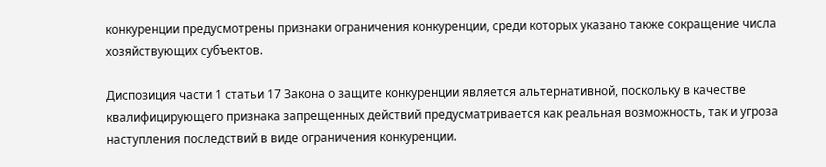конкуренции предусмотрены признаки ограничения конкуренции, среди которых указано также сокращение числа хозяйствующих субъектов.

Диспозиция части 1 статьи 17 Закона о защите конкуренции является альтернативной, поскольку в качестве квалифицирующего признака запрещенных действий предусматривается как реальная возможность, так и угроза наступления последствий в виде ограничения конкуренции.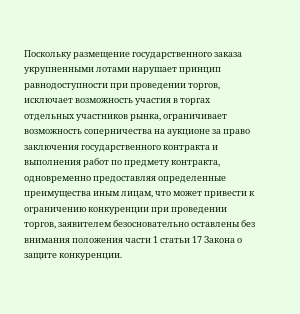Поскольку размещение государственного заказа укрупненными лотами нарушает принцип равнодоступности при проведении торгов, исключает возможность участия в торгах отдельных участников рынка, ограничивает возможность соперничества на аукционе за право заключения государственного контракта и выполнения работ по предмету контракта, одновременно предоставляя определенные преимущества иным лицам, что может привести к ограничению конкуренции при проведении торгов, заявителем безосновательно оставлены без внимания положения части 1 статьи 17 Закона о защите конкуренции.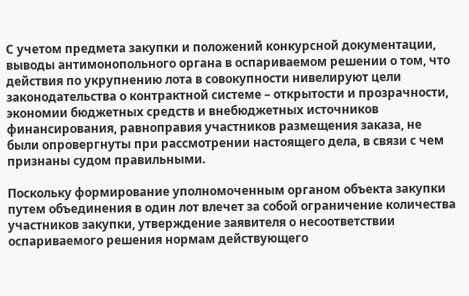С учетом предмета закупки и положений конкурсной документации, выводы антимонопольного органа в оспариваемом решении о том, что действия по укрупнению лота в совокупности нивелируют цели законодательства о контрактной системе – открытости и прозрачности, экономии бюджетных средств и внебюджетных источников финансирования, равноправия участников размещения заказа, не были опровергнуты при рассмотрении настоящего дела, в связи с чем признаны судом правильными.

Поскольку формирование уполномоченным органом объекта закупки путем объединения в один лот влечет за собой ограничение количества участников закупки, утверждение заявителя о несоответствии оспариваемого решения нормам действующего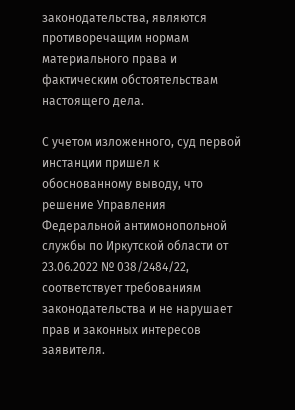законодательства, являются противоречащим нормам материального права и фактическим обстоятельствам настоящего дела.

С учетом изложенного, суд первой инстанции пришел к обоснованному выводу, что решение Управления Федеральной антимонопольной службы по Иркутской области от 23.06.2022 № 038/2484/22, соответствует требованиям законодательства и не нарушает прав и законных интересов заявителя.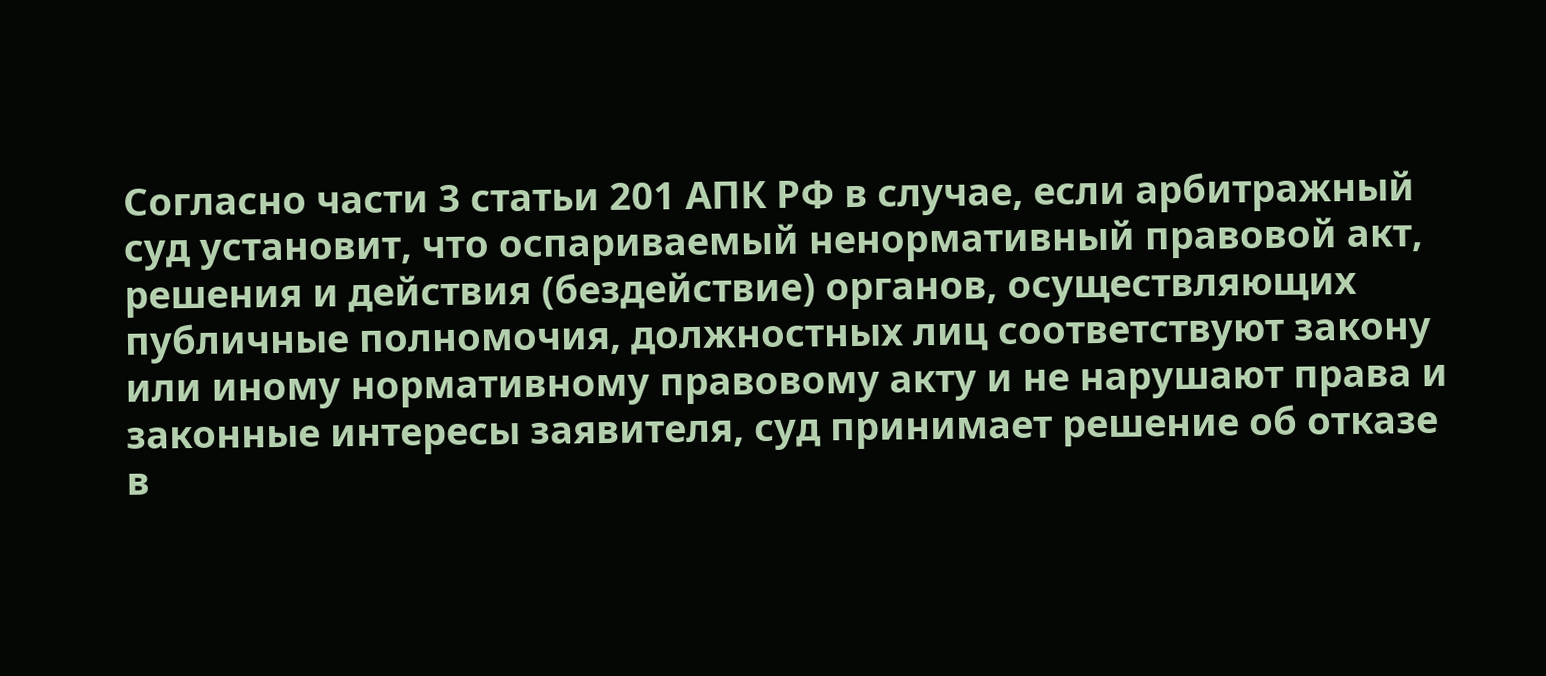Согласно части 3 статьи 201 АПК РФ в случае, если арбитражный суд установит, что оспариваемый ненормативный правовой акт, решения и действия (бездействие) органов, осуществляющих публичные полномочия, должностных лиц соответствуют закону или иному нормативному правовому акту и не нарушают права и законные интересы заявителя, суд принимает решение об отказе в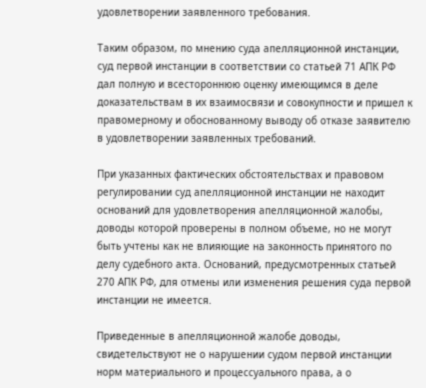удовлетворении заявленного требования.

Таким образом, по мнению суда апелляционной инстанции, суд первой инстанции в соответствии со статьей 71 АПК РФ дал полную и всестороннюю оценку имеющимся в деле доказательствам в их взаимосвязи и совокупности и пришел к правомерному и обоснованному выводу об отказе заявителю в удовлетворении заявленных требований.

При указанных фактических обстоятельствах и правовом регулировании суд апелляционной инстанции не находит оснований для удовлетворения апелляционной жалобы, доводы которой проверены в полном объеме, но не могут быть учтены как не влияющие на законность принятого по делу судебного акта. Оснований, предусмотренных статьей 270 АПК РФ, для отмены или изменения решения суда первой инстанции не имеется.

Приведенные в апелляционной жалобе доводы, свидетельствуют не о нарушении судом первой инстанции норм материального и процессуального права, а о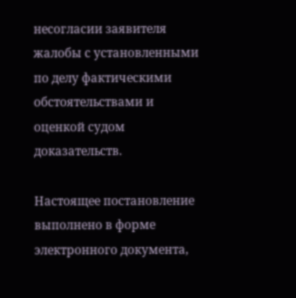несогласии заявителя жалобы с установленными по делу фактическими обстоятельствами и оценкой судом доказательств.

Настоящее постановление выполнено в форме электронного документа,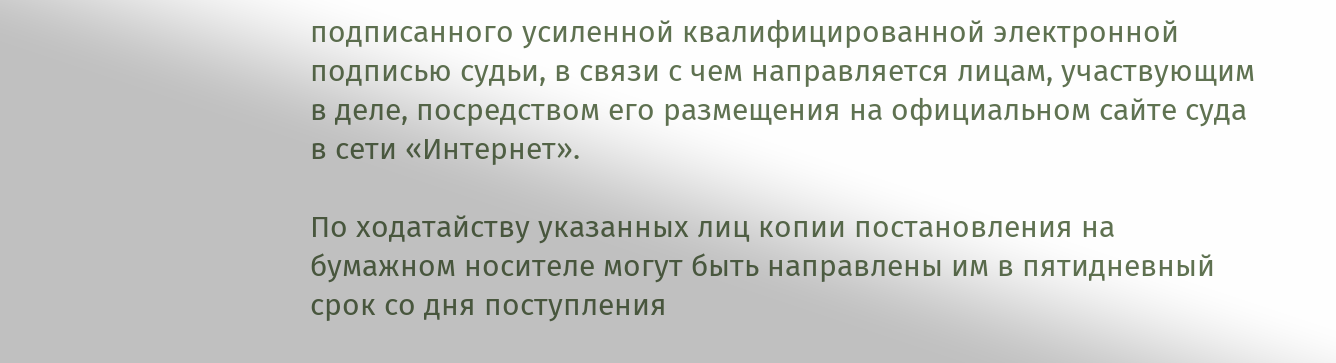подписанного усиленной квалифицированной электронной подписью судьи, в связи с чем направляется лицам, участвующим в деле, посредством его размещения на официальном сайте суда в сети «Интернет».

По ходатайству указанных лиц копии постановления на бумажном носителе могут быть направлены им в пятидневный срок со дня поступления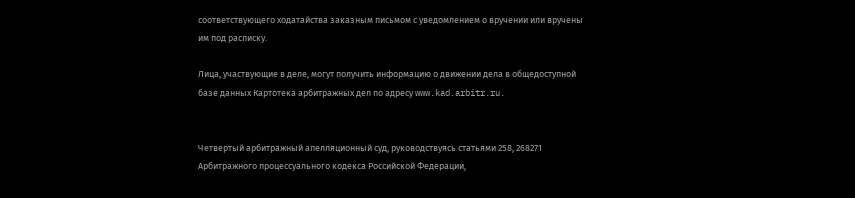соответствующего ходатайства заказным письмом с уведомлением о вручении или вручены им под расписку.

Лица, участвующие в деле, могут получить информацию о движении дела в общедоступной базе данных Картотека арбитражных дел по адресу www.kad.arbitr.ru.


Четвертый арбитражный апелляционный суд, руководствуясь статьями 258, 268271 Арбитражного процессуального кодекса Российской Федерации,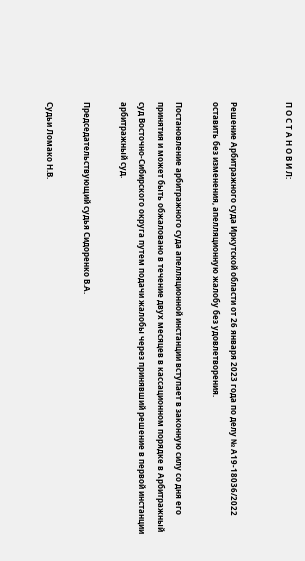П О С Т А Н О В И Л:


Решение Арбитражного суда Иркутской области от 26 января 2023 года по делу № А19-18036/2022 оставить без изменения, апелляционную жалобу без удовлетворения.

Постановление арбитражного суда апелляционной инстанции вступает в законную силу со дня его принятия и может быть обжаловано в течение двух месяцев в кассационном порядке в Арбитражный суд Восточно-Сибирского округа путем подачи жалобы через принявший решение в первой инстанции арбитражный суд.

Председательствующий судья Сидоренко В.А.

Судьи Ломако Н.В.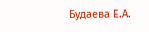Будаева Е.А.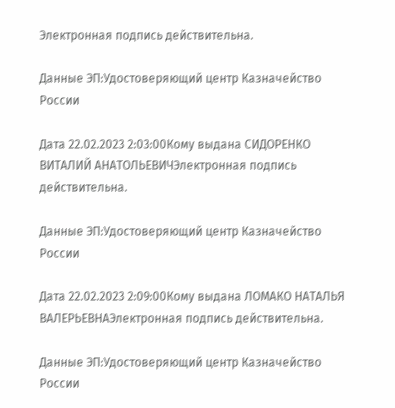Электронная подпись действительна.

Данные ЭП:Удостоверяющий центр Казначейство России

Дата 22.02.2023 2:03:00Кому выдана СИДОРЕНКО ВИТАЛИЙ АНАТОЛЬЕВИЧЭлектронная подпись действительна.

Данные ЭП:Удостоверяющий центр Казначейство России

Дата 22.02.2023 2:09:00Кому выдана ЛОМАКО НАТАЛЬЯ ВАЛЕРЬЕВНАЭлектронная подпись действительна.

Данные ЭП:Удостоверяющий центр Казначейство России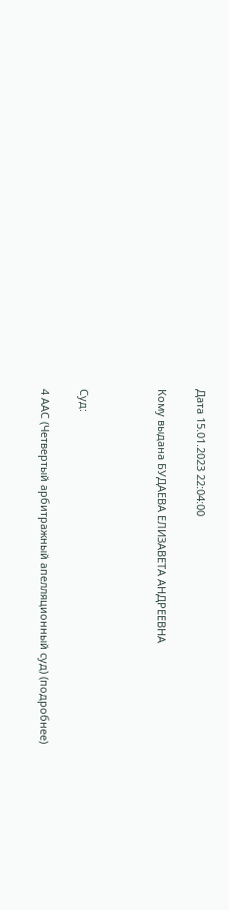Дата 15.01.2023 22:04:00

Кому выдана БУДАЕВА ЕЛИЗАВЕТА АНДРЕЕВНА



Суд:

4 ААС (Четвертый арбитражный апелляционный суд) (подробнее)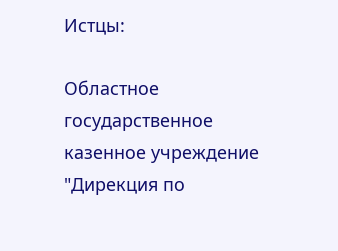Истцы:

Областное государственное казенное учреждение "Дирекция по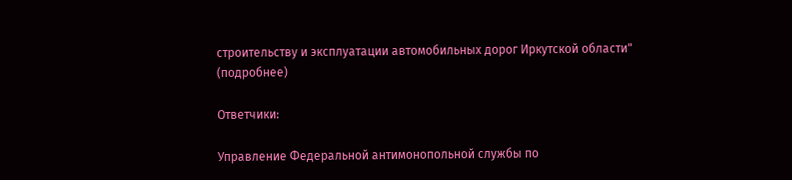строительству и эксплуатации автомобильных дорог Иркутской области" (подробнее)

Ответчики:

Управление Федеральной антимонопольной службы по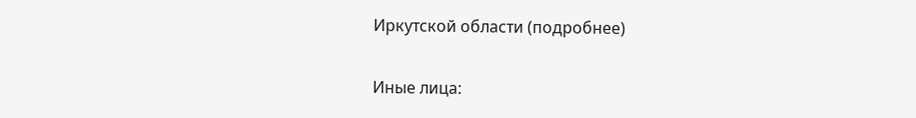Иркутской области (подробнее)

Иные лица: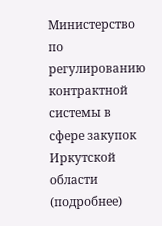Министерство по регулированию контрактной системы в сфере закупок Иркутской области (подробнее)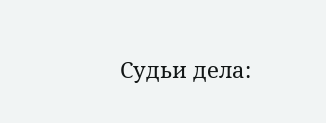Судьи дела: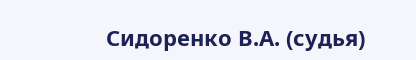Сидоренко В.А. (судья)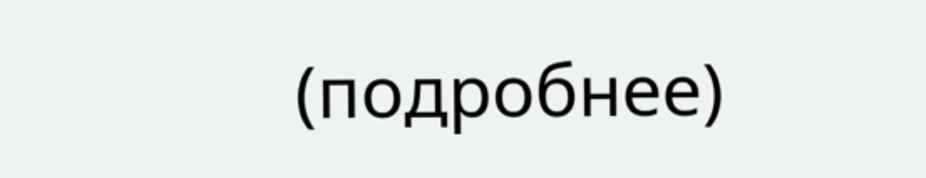(подробнее)